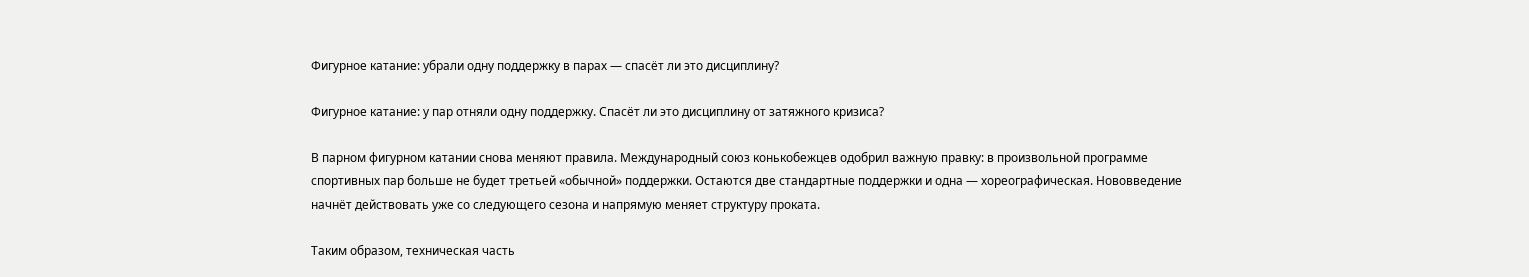Фигурное катание: убрали одну поддержку в парах — спасёт ли это дисциплину?

Фигурное катание: у пар отняли одну поддержку. Спасёт ли это дисциплину от затяжного кризиса?

В парном фигурном катании снова меняют правила. Международный союз конькобежцев одобрил важную правку: в произвольной программе спортивных пар больше не будет третьей «обычной» поддержки. Остаются две стандартные поддержки и одна — хореографическая. Нововведение начнёт действовать уже со следующего сезона и напрямую меняет структуру проката.

Таким образом, техническая часть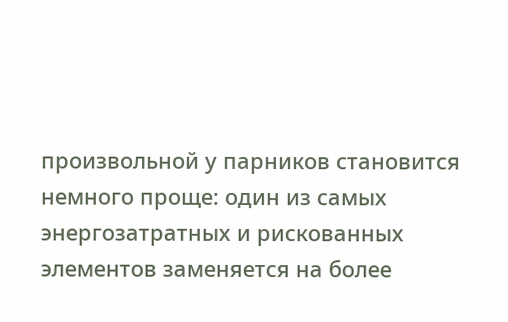произвольной у парников становится немного проще: один из самых энергозатратных и рискованных элементов заменяется на более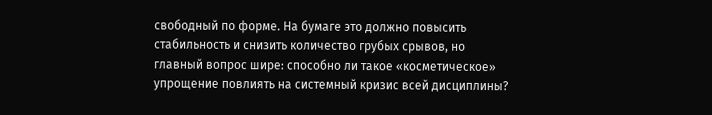свободный по форме. На бумаге это должно повысить стабильность и снизить количество грубых срывов, но главный вопрос шире: способно ли такое «косметическое» упрощение повлиять на системный кризис всей дисциплины?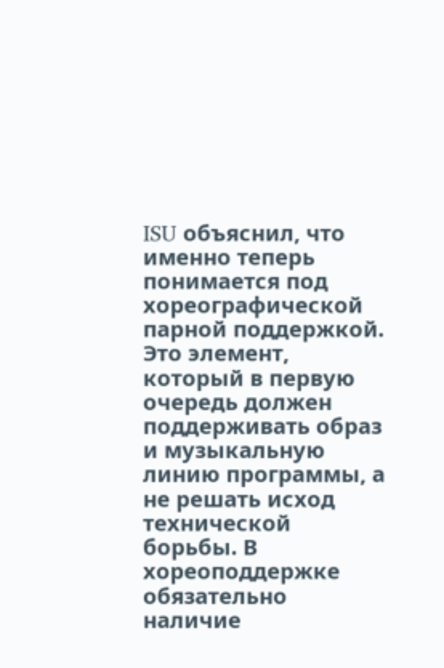ISU объяснил, что именно теперь понимается под хореографической парной поддержкой. Это элемент, который в первую очередь должен поддерживать образ и музыкальную линию программы, а не решать исход технической борьбы. В хореоподдержке обязательно наличие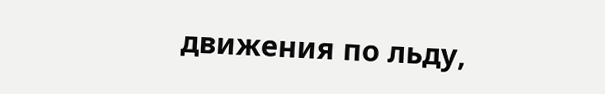движения по льду,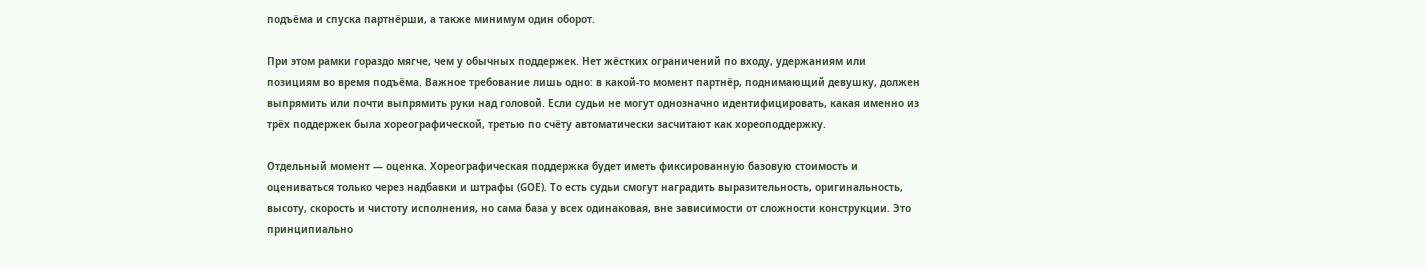подъёма и спуска партнёрши, а также минимум один оборот.

При этом рамки гораздо мягче, чем у обычных поддержек. Нет жёстких ограничений по входу, удержаниям или позициям во время подъёма. Важное требование лишь одно: в какой-то момент партнёр, поднимающий девушку, должен выпрямить или почти выпрямить руки над головой. Если судьи не могут однозначно идентифицировать, какая именно из трёх поддержек была хореографической, третью по счёту автоматически засчитают как хореоподдержку.

Отдельный момент — оценка. Хореографическая поддержка будет иметь фиксированную базовую стоимость и оцениваться только через надбавки и штрафы (GOE). То есть судьи смогут наградить выразительность, оригинальность, высоту, скорость и чистоту исполнения, но сама база у всех одинаковая, вне зависимости от сложности конструкции. Это принципиально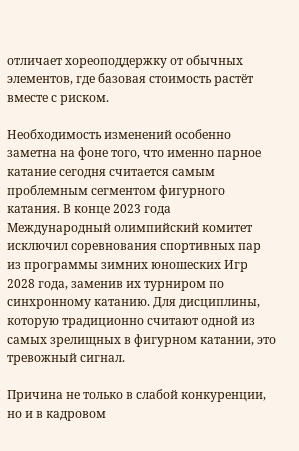отличает хореоподдержку от обычных элементов, где базовая стоимость растёт вместе с риском.

Необходимость изменений особенно заметна на фоне того, что именно парное катание сегодня считается самым проблемным сегментом фигурного катания. В конце 2023 года Международный олимпийский комитет исключил соревнования спортивных пар из программы зимних юношеских Игр 2028 года, заменив их турниром по синхронному катанию. Для дисциплины, которую традиционно считают одной из самых зрелищных в фигурном катании, это тревожный сигнал.

Причина не только в слабой конкуренции, но и в кадровом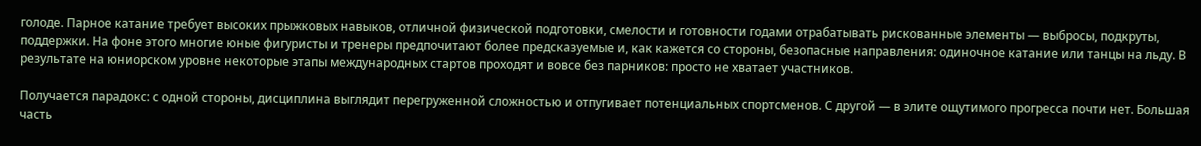голоде. Парное катание требует высоких прыжковых навыков, отличной физической подготовки, смелости и готовности годами отрабатывать рискованные элементы — выбросы, подкруты, поддержки. На фоне этого многие юные фигуристы и тренеры предпочитают более предсказуемые и, как кажется со стороны, безопасные направления: одиночное катание или танцы на льду. В результате на юниорском уровне некоторые этапы международных стартов проходят и вовсе без парников: просто не хватает участников.

Получается парадокс: с одной стороны, дисциплина выглядит перегруженной сложностью и отпугивает потенциальных спортсменов. С другой — в элите ощутимого прогресса почти нет. Большая часть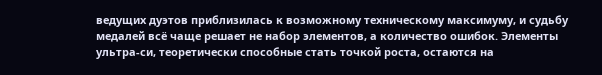ведущих дуэтов приблизилась к возможному техническому максимуму, и судьбу медалей всё чаще решает не набор элементов, а количество ошибок. Элементы ультра-си, теоретически способные стать точкой роста, остаются на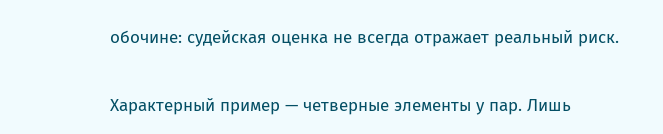обочине: судейская оценка не всегда отражает реальный риск.

Характерный пример — четверные элементы у пар. Лишь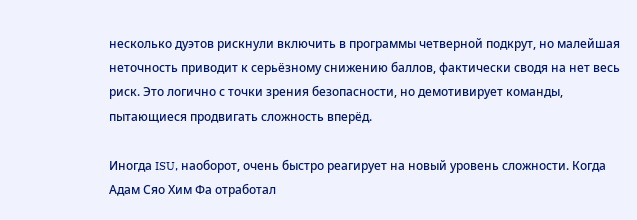несколько дуэтов рискнули включить в программы четверной подкрут, но малейшая неточность приводит к серьёзному снижению баллов, фактически сводя на нет весь риск. Это логично с точки зрения безопасности, но демотивирует команды, пытающиеся продвигать сложность вперёд.

Иногда ISU, наоборот, очень быстро реагирует на новый уровень сложности. Когда Адам Сяо Хим Фа отработал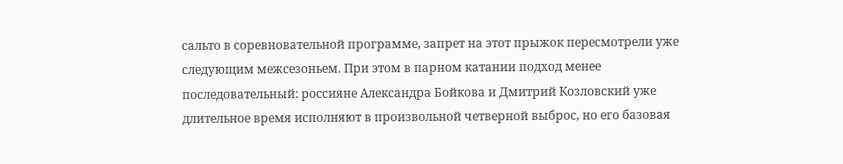сальто в соревновательной программе, запрет на этот прыжок пересмотрели уже следующим межсезоньем. При этом в парном катании подход менее последовательный: россияне Александра Бойкова и Дмитрий Козловский уже длительное время исполняют в произвольной четверной выброс, но его базовая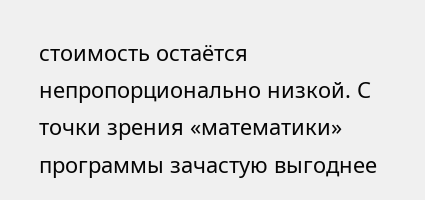стоимость остаётся непропорционально низкой. С точки зрения «математики» программы зачастую выгоднее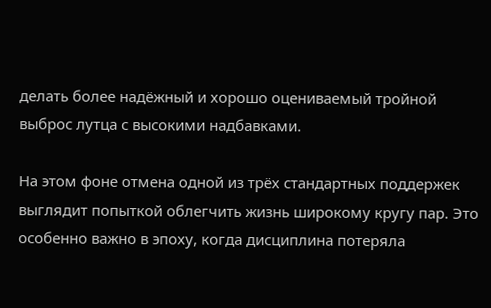делать более надёжный и хорошо оцениваемый тройной выброс лутца с высокими надбавками.

На этом фоне отмена одной из трёх стандартных поддержек выглядит попыткой облегчить жизнь широкому кругу пар. Это особенно важно в эпоху, когда дисциплина потеряла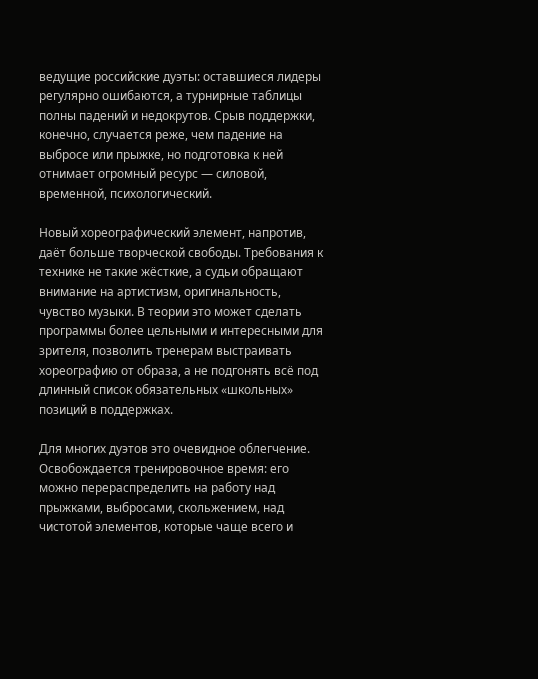ведущие российские дуэты: оставшиеся лидеры регулярно ошибаются, а турнирные таблицы полны падений и недокрутов. Срыв поддержки, конечно, случается реже, чем падение на выбросе или прыжке, но подготовка к ней отнимает огромный ресурс — силовой, временной, психологический.

Новый хореографический элемент, напротив, даёт больше творческой свободы. Требования к технике не такие жёсткие, а судьи обращают внимание на артистизм, оригинальность, чувство музыки. В теории это может сделать программы более цельными и интересными для зрителя, позволить тренерам выстраивать хореографию от образа, а не подгонять всё под длинный список обязательных «школьных» позиций в поддержках.

Для многих дуэтов это очевидное облегчение. Освобождается тренировочное время: его можно перераспределить на работу над прыжками, выбросами, скольжением, над чистотой элементов, которые чаще всего и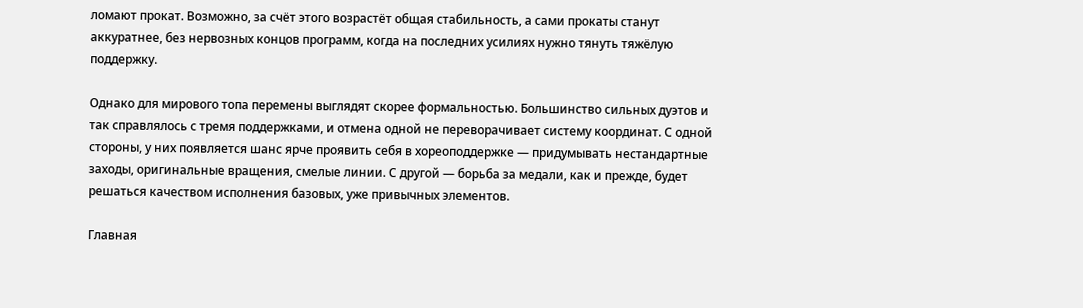ломают прокат. Возможно, за счёт этого возрастёт общая стабильность, а сами прокаты станут аккуратнее, без нервозных концов программ, когда на последних усилиях нужно тянуть тяжёлую поддержку.

Однако для мирового топа перемены выглядят скорее формальностью. Большинство сильных дуэтов и так справлялось с тремя поддержками, и отмена одной не переворачивает систему координат. С одной стороны, у них появляется шанс ярче проявить себя в хореоподдержке — придумывать нестандартные заходы, оригинальные вращения, смелые линии. С другой — борьба за медали, как и прежде, будет решаться качеством исполнения базовых, уже привычных элементов.

Главная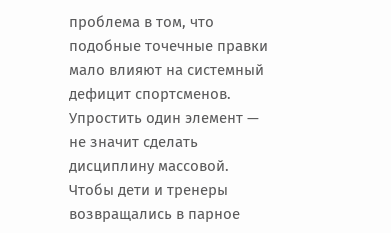проблема в том, что подобные точечные правки мало влияют на системный дефицит спортсменов. Упростить один элемент — не значит сделать дисциплину массовой. Чтобы дети и тренеры возвращались в парное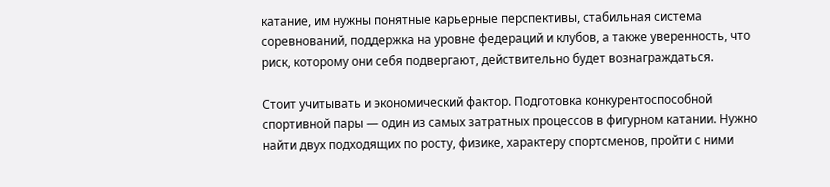катание, им нужны понятные карьерные перспективы, стабильная система соревнований, поддержка на уровне федераций и клубов, а также уверенность, что риск, которому они себя подвергают, действительно будет вознаграждаться.

Стоит учитывать и экономический фактор. Подготовка конкурентоспособной спортивной пары — один из самых затратных процессов в фигурном катании. Нужно найти двух подходящих по росту, физике, характеру спортсменов, пройти с ними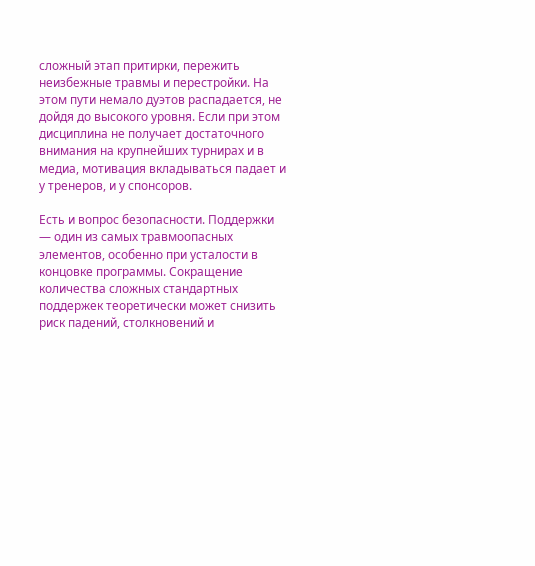сложный этап притирки, пережить неизбежные травмы и перестройки. На этом пути немало дуэтов распадается, не дойдя до высокого уровня. Если при этом дисциплина не получает достаточного внимания на крупнейших турнирах и в медиа, мотивация вкладываться падает и у тренеров, и у спонсоров.

Есть и вопрос безопасности. Поддержки — один из самых травмоопасных элементов, особенно при усталости в концовке программы. Сокращение количества сложных стандартных поддержек теоретически может снизить риск падений, столкновений и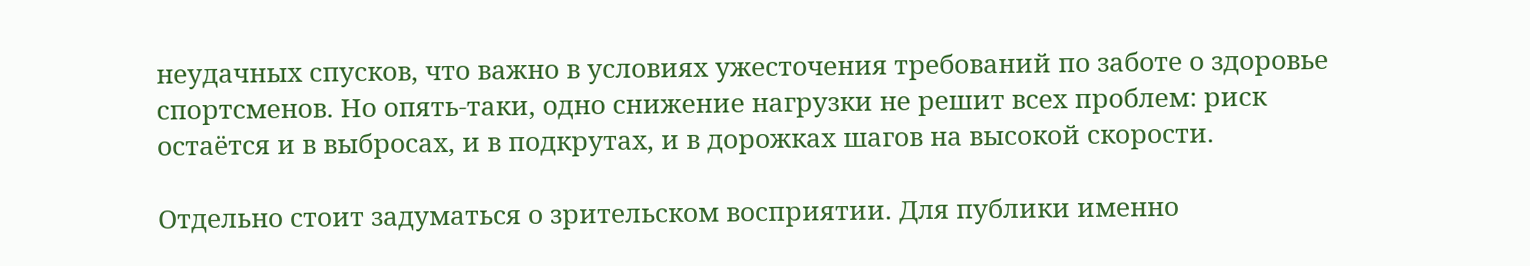неудачных спусков, что важно в условиях ужесточения требований по заботе о здоровье спортсменов. Но опять-таки, одно снижение нагрузки не решит всех проблем: риск остаётся и в выбросах, и в подкрутах, и в дорожках шагов на высокой скорости.

Отдельно стоит задуматься о зрительском восприятии. Для публики именно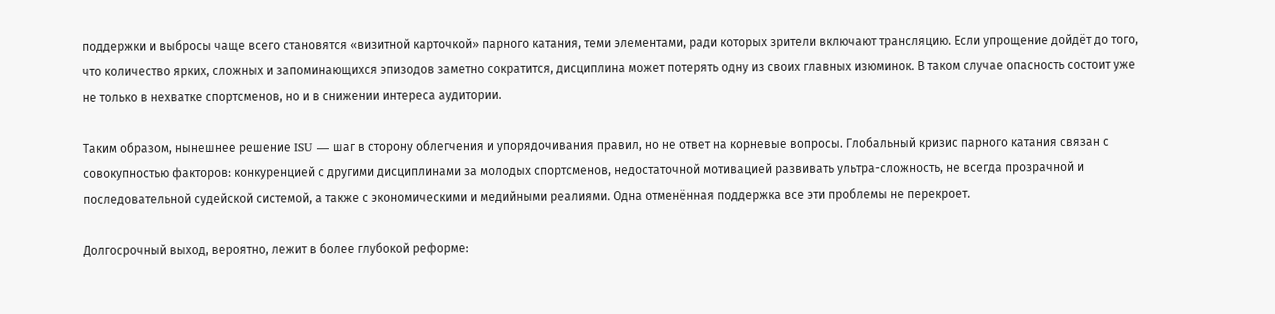поддержки и выбросы чаще всего становятся «визитной карточкой» парного катания, теми элементами, ради которых зрители включают трансляцию. Если упрощение дойдёт до того, что количество ярких, сложных и запоминающихся эпизодов заметно сократится, дисциплина может потерять одну из своих главных изюминок. В таком случае опасность состоит уже не только в нехватке спортсменов, но и в снижении интереса аудитории.

Таким образом, нынешнее решение ISU — шаг в сторону облегчения и упорядочивания правил, но не ответ на корневые вопросы. Глобальный кризис парного катания связан с совокупностью факторов: конкуренцией с другими дисциплинами за молодых спортсменов, недостаточной мотивацией развивать ультра-сложность, не всегда прозрачной и последовательной судейской системой, а также с экономическими и медийными реалиями. Одна отменённая поддержка все эти проблемы не перекроет.

Долгосрочный выход, вероятно, лежит в более глубокой реформе: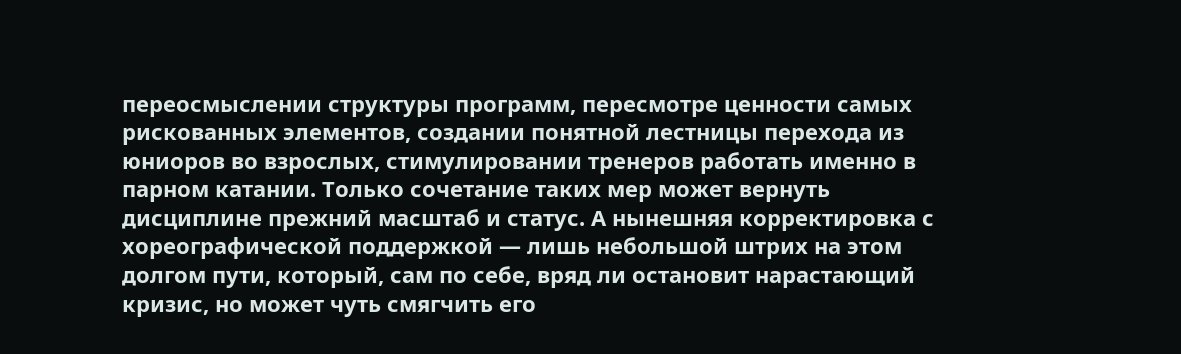переосмыслении структуры программ, пересмотре ценности самых рискованных элементов, создании понятной лестницы перехода из юниоров во взрослых, стимулировании тренеров работать именно в парном катании. Только сочетание таких мер может вернуть дисциплине прежний масштаб и статус. А нынешняя корректировка с хореографической поддержкой — лишь небольшой штрих на этом долгом пути, который, сам по себе, вряд ли остановит нарастающий кризис, но может чуть смягчить его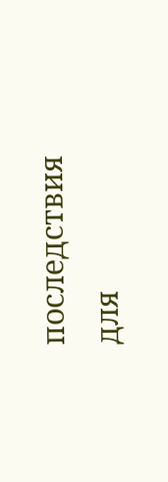последствия для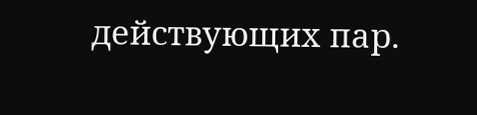действующих пар.